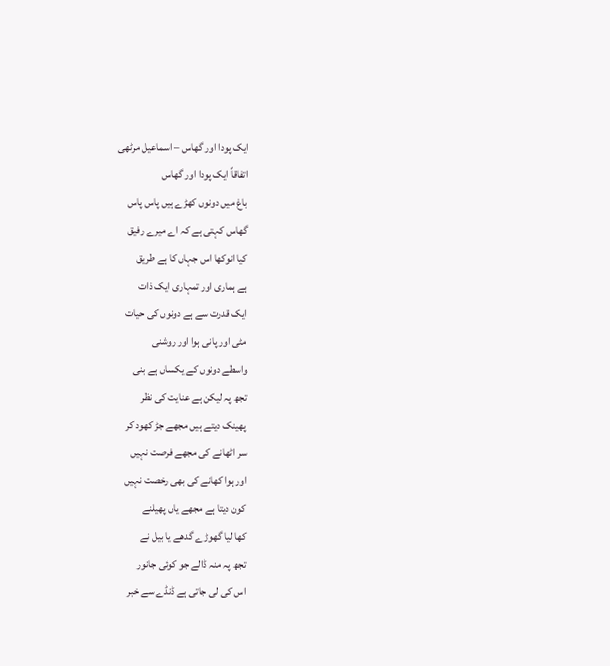ایک پودا اور گھاس – اسماعیل مرٹھی
اتفاقاً ایک پودا اور گھاس
باغ میں دونوں کھڑے ہیں پاس پاس
گھاس کہتی ہے کہ اے میرے رفیق
کیا انوکھا اس جہاں کا ہے طریق
ہے ہماری اور تمہاری ایک ذات
ایک قدرت سے ہے دونوں کی حیات
مٹی اور پانی ہوا اور روشنی
واسطے دونوں کے یکساں ہے بنی
تجھ پہ لیکن ہے عنایت کی نظر
پھینک دیتے ہیں مجھے جڑ کھود کر
سر اٹھانے کی مجھے فرصت نہیں
اور ہوا کھانے کی بھی رخصت نہیں
کون دیتا ہے مجھے یاں پھیلنے
کھا لیا گھوڑے گدھے یا بیل نے
تجھ پہ منہ ڈالے جو کوئی جانور
اس کی لی جاتی ہے ڈنڈے سے خبر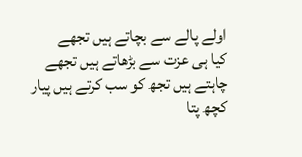اولے پالے سے بچاتے ہیں تجھے
کیا ہی عزت سے بڑھاتے ہیں تجھے
چاہتے ہیں تجھ کو سب کرتے ہیں پیار
کچھ پتا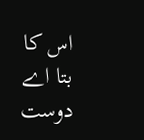اس کا بتا اے دوست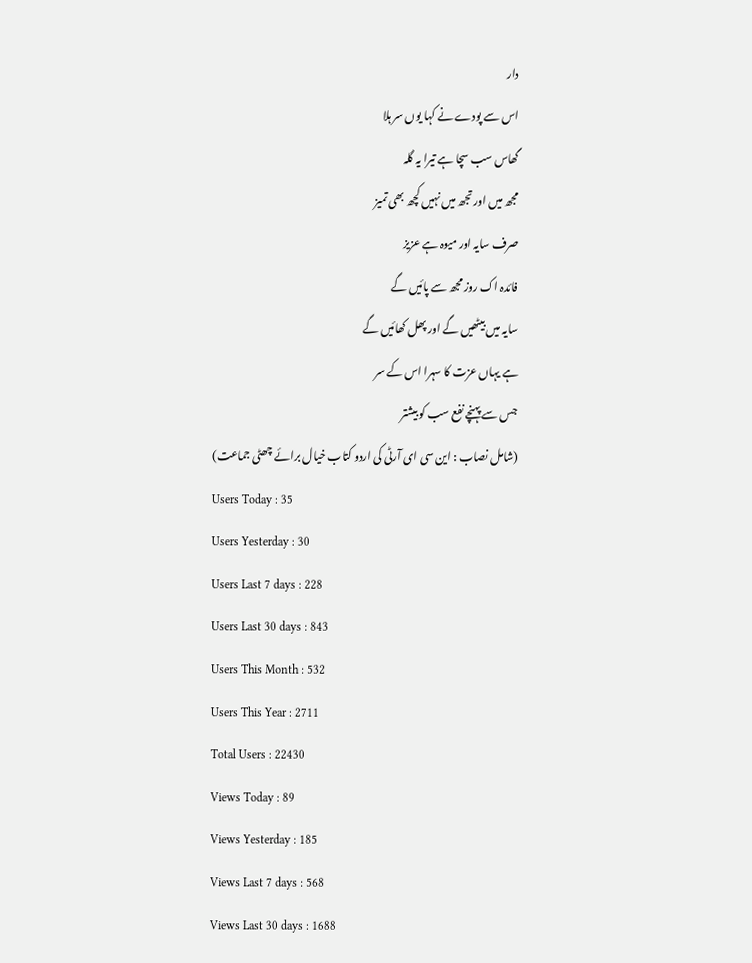دار
اس سے پودے نے کہا یوں سر ہلا
گھاس سب سچا ہے تیرا یہ گلہ
مجھ میں اور تجھ میں نہیں کچھ بھی تمیز
صرف سایہ اور میوہ ہے عزیز
فائدہ اک روز مجھ سے پائیں گے
سایہ میں بیٹھیں گے اور پھل کھائیں گے
ہے یہاں عزت کا سہرا اس کے سر
جس سے پہنچے نفع سب کو بیشتر
(شامل نصاب : این سی ای آرٹی کی اردو کتاب خیال برائے چھٹی جماعت)
Users Today : 35
Users Yesterday : 30
Users Last 7 days : 228
Users Last 30 days : 843
Users This Month : 532
Users This Year : 2711
Total Users : 22430
Views Today : 89
Views Yesterday : 185
Views Last 7 days : 568
Views Last 30 days : 1688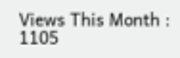Views This Month : 1105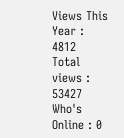Views This Year : 4812
Total views : 53427
Who's Online : 0